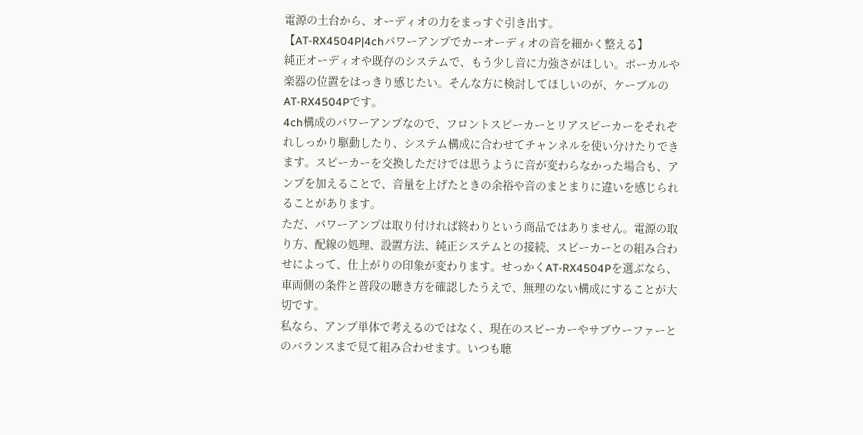電源の土台から、オーディオの力をまっすぐ引き出す。
【AT-RX4504P|4chパワーアンプでカーオーディオの音を細かく整える】
純正オーディオや既存のシステムで、もう少し音に力強さがほしい。ボーカルや楽器の位置をはっきり感じたい。そんな方に検討してほしいのが、ケーブルのAT-RX4504Pです。
4ch構成のパワーアンプなので、フロントスピーカーとリアスピーカーをそれぞれしっかり駆動したり、システム構成に合わせてチャンネルを使い分けたりできます。スピーカーを交換しただけでは思うように音が変わらなかった場合も、アンプを加えることで、音量を上げたときの余裕や音のまとまりに違いを感じられることがあります。
ただ、パワーアンプは取り付ければ終わりという商品ではありません。電源の取り方、配線の処理、設置方法、純正システムとの接続、スピーカーとの組み合わせによって、仕上がりの印象が変わります。せっかくAT-RX4504Pを選ぶなら、車両側の条件と普段の聴き方を確認したうえで、無理のない構成にすることが大切です。
私なら、アンプ単体で考えるのではなく、現在のスピーカーやサブウーファーとのバランスまで見て組み合わせます。いつも聴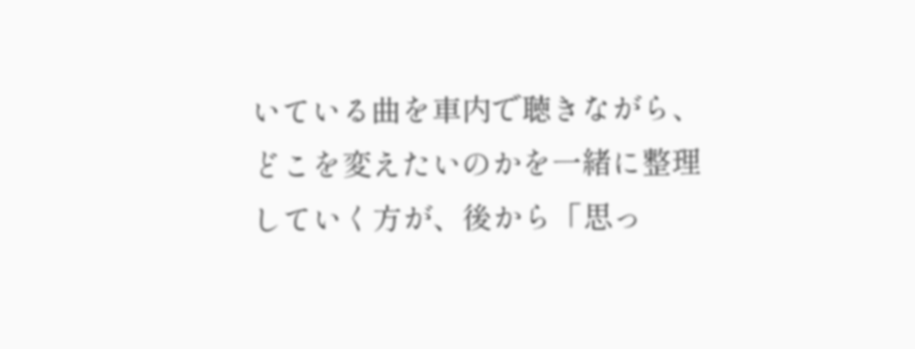いている曲を車内で聴きながら、どこを変えたいのかを一緒に整理していく方が、後から「思っ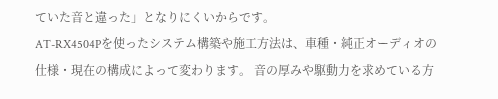ていた音と違った」となりにくいからです。
AT-RX4504Pを使ったシステム構築や施工方法は、車種・純正オーディオの仕様・現在の構成によって変わります。 音の厚みや駆動力を求めている方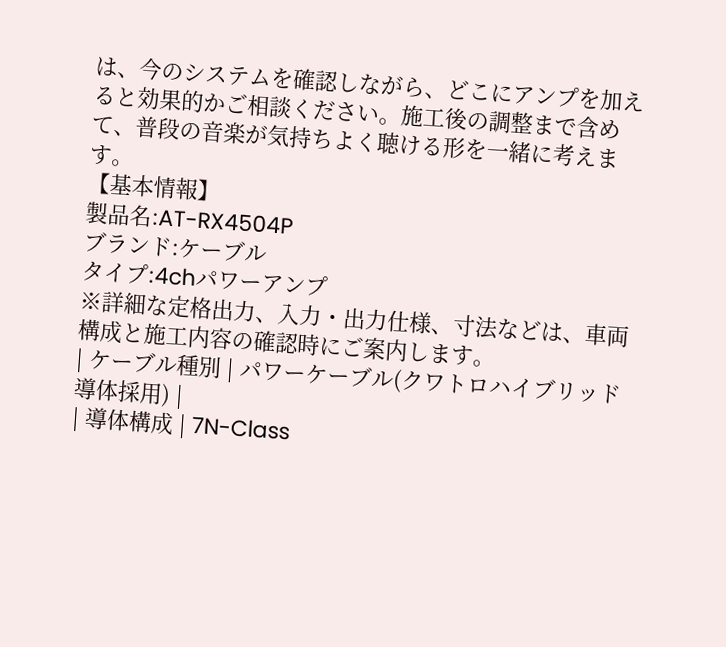は、今のシステムを確認しながら、どこにアンプを加えると効果的かご相談ください。施工後の調整まで含めて、普段の音楽が気持ちよく聴ける形を一緒に考えます。
【基本情報】
製品名:AT-RX4504P
ブランド:ケーブル
タイプ:4chパワーアンプ
※詳細な定格出力、入力・出力仕様、寸法などは、車両構成と施工内容の確認時にご案内します。
| ケーブル種別 | パワーケーブル(クワトロハイブリッド導体採用) |
| 導体構成 | 7N-Class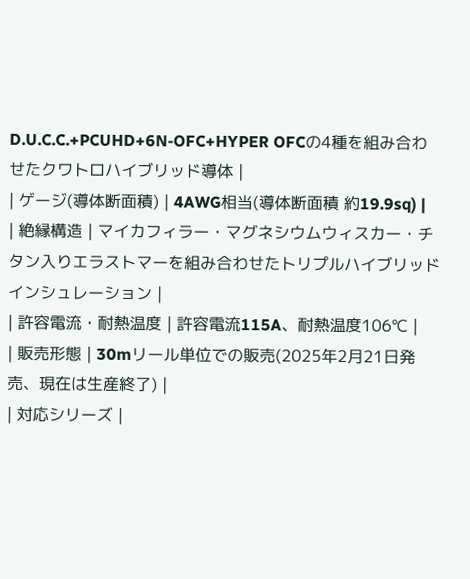D.U.C.C.+PCUHD+6N-OFC+HYPER OFCの4種を組み合わせたクワトロハイブリッド導体 |
| ゲージ(導体断面積) | 4AWG相当(導体断面積 約19.9sq) |
| 絶縁構造 | マイカフィラー・マグネシウムウィスカー・チタン入りエラストマーを組み合わせたトリプルハイブリッドインシュレーション |
| 許容電流・耐熱温度 | 許容電流115A、耐熱温度106℃ |
| 販売形態 | 30mリール単位での販売(2025年2月21日発売、現在は生産終了) |
| 対応シリーズ |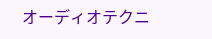オーディオテクニ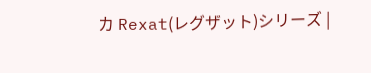カ Rexat(レグザット)シリーズ |